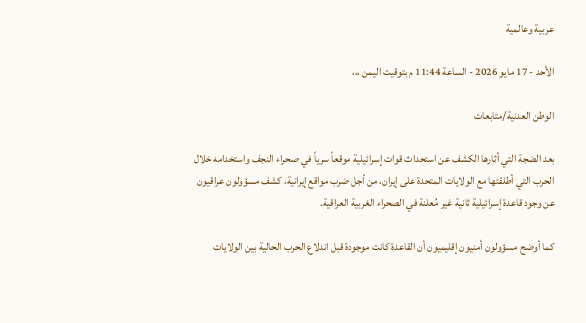عربية وعالمية

الأحد - 17 مايو 2026 - الساعة 11:44 م بتوقيت اليمن ،،،

الوطن العدنية/متابعات

بعد الضجة التي أثارها الكشف عن استحداث قوات إسرائيلية موقعاً سرياً في صحراء النجف واستخدامه خلال الحرب التي أطلقتها مع الولايات المتحدة على إيران، من أجل ضرب مواقع إيرانية، كشف مسؤولون عراقيون عن وجود قاعدة إسرائيلية ثانية غير مُعلنة في الصحراء الغربية العراقية.

كما أوضح مسؤولون أمنيون إقليميون أن القاعدة كانت موجودة قبل اندلاع الحرب الحالية بين الولايات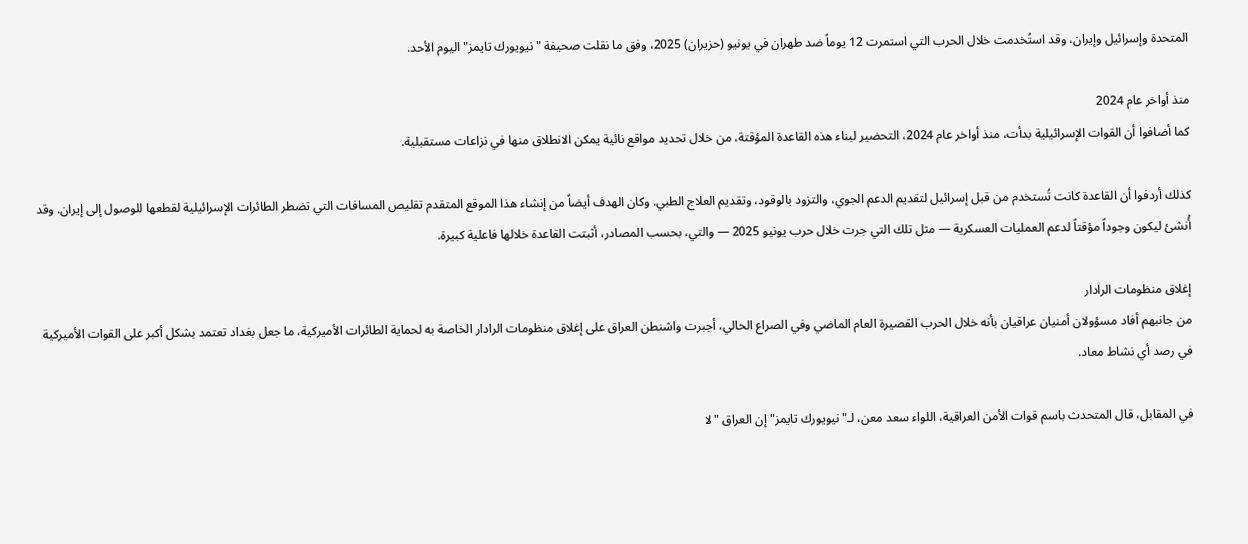المتحدة وإسرائيل وإيران، وقد استُخدمت خلال الحرب التي استمرت 12 يوماً ضد طهران في يونيو (حزيران) 2025، وفق ما نقلت صحيفة "نيويورك تايمز" اليوم الأحد.

منذ أواخر عام 2024
كما أضافوا أن القوات الإسرائيلية بدأت، منذ أواخر عام 2024، التحضير لبناء هذه القاعدة المؤقتة، من خلال تحديد مواقع نائية يمكن الانطلاق منها في نزاعات مستقبلية.

كذلك أردفوا أن القاعدة كانت تُستخدم من قبل إسرائيل لتقديم الدعم الجوي، والتزود بالوقود، وتقديم العلاج الطبي. وكان الهدف أيضاً من إنشاء هذا الموقع المتقدم تقليص المسافات التي تضطر الطائرات الإسرائيلية لقطعها للوصول إلى إيران. وقد أُنشئ ليكون وجوداً مؤقتاً لدعم العمليات العسكرية — مثل تلك التي جرت خلال حرب يونيو 2025 — والتي، بحسب المصادر، أثبتت القاعدة خلالها فاعلية كبيرة.

إغلاق منظومات الرادار
من جانبهم أفاد مسؤولان أمنيان عراقيان بأنه خلال الحرب القصيرة العام الماضي وفي الصراع الحالي، أجبرت واشنطن العراق على إغلاق منظومات الرادار الخاصة به لحماية الطائرات الأميركية، ما جعل بغداد تعتمد بشكل أكبر على القوات الأميركية في رصد أي نشاط معاد.

في المقابل، قال المتحدث باسم قوات الأمن العراقية، اللواء سعد معن، لـ"نيويورك تايمز" إن العراق "لا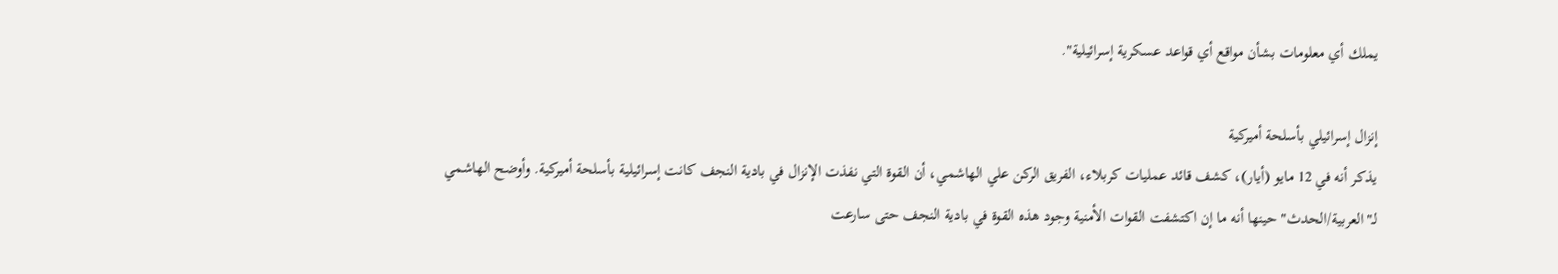يملك أي معلومات بشأن مواقع أي قواعد عسكرية إسرائيلية".

إنزال إسرائيلي بأسلحة أميركية
يذكر أنه في 12 مايو (أيار)، كشف قائد عمليات كربلاء، الفريق الركن علي الهاشمي، أن القوة التي نفذت الإنزال في بادية النجف كانت إسرائيلية بأسلحة أميركية. وأوضح الهاشمي لـ"العربية/الحدث" حينها أنه ما إن اكتشفت القوات الأمنية وجود هذه القوة في بادية النجف حتى سارعت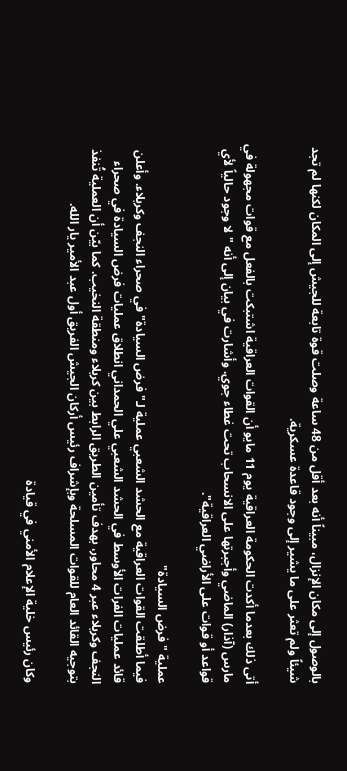بالوصول إلى مكان الإنزال، مبيناً أنه بعد أقل من 48 ساعة وصلت قوة تابعة للجيش إلى المكان لكنها لم تجد شيئاً ولم تعثر على ما يشير إلى وجود قاعدة عسكرية.

أتى ذلك بعدما أكدت الحكومة العراقية يوم 11 مايو أن القوات العراقية اشتبكت بالفعل مع قوات مجهولة في مارس (آذار) الماضي وأجبرتها على الانسحاب تحت غطاء جوي. وأشارت في بيان إلى أنه "لا وجود حالياً لأي قواعد أو قوات على الأراضي العراقية".

عملية "فرض السيادة"
فيما أطلقت القوات العراقية مع الحشد الشعبي عملية لـ"فرض السيادة" في صحراء النجف وكربلاء. وأعلن قائد عمليات الفرات الأوسط في الحشد الشعبي علي الحمداني انطلاق عمليات فرض السيادة في صحراء النجف وكربلاء عبر 4 محاور، بهدف تأمين الطريق الرابط بين كربلاء ومنطقة النخيب. كما بيّن أن العملية تُنفذ بتوجيه القائد العام للقوات المسلحة وبإشراف رئيس أركان الجيش الفريق أول عبد الأمير يار الله.

وكان رئيس خلية الإعلام الأمني في قيادة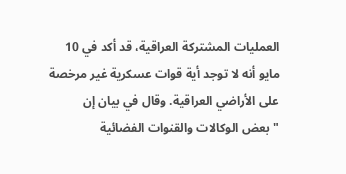العمليات المشتركة العراقية، قد أكد في 10 مايو أنه لا توجد أية قوات عسكرية غير مرخصة على الأراضي العراقية. وقال في بيان إن "بعض الوكالات والقنوات الفضائية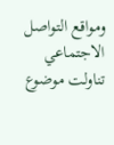ومواقع التواصل الاجتماعي تناولت موضوع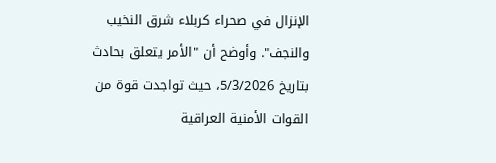الإنزال في صحراء كربلاء شرق النخيب والنجف". وأوضح أن "الأمر يتعلق بحادث بتاريخ 5/3/2026، حيث تواجدت قوة من القوات الأمنية العراقية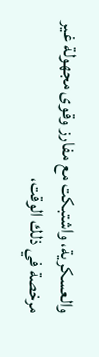والعسكرية، واشتبكت مع مفارز وقوى مجهولة غير مرخصة في ذلك الوقت،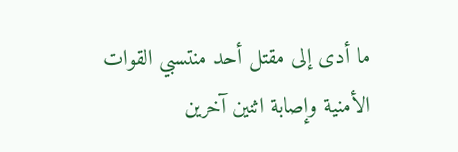ما أدى إلى مقتل أحد منتسبي القوات الأمنية وإصابة اثنين آخرين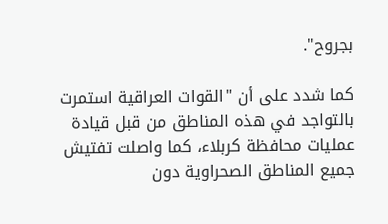بجروح".

كما شدد على أن "القوات العراقية استمرت بالتواجد في هذه المناطق من قبل قيادة عمليات محافظة كربلاء، كما واصلت تفتيش جميع المناطق الصحراوية دون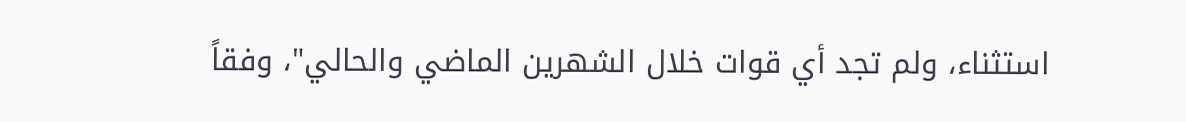استثناء، ولم تجد أي قوات خلال الشهرين الماضي والحالي"، وفقاً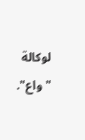لوكالة "واع".